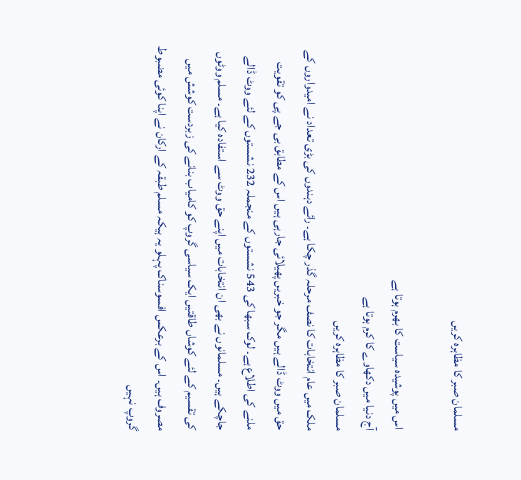مسلمان صبر کا مظاہرہ کریں

اس میں پوشیدہ سیاست کا بھرم ہوتا ہے
آج دنیا میں دکھاوے کا کرم ہوتا ہے
مسلمان صبر کا مظاہرہ کریں
ملک میں عام انتخابات کا نصف مرحلہ گذر چکا ہے۔ رائے دہندوں کی بڑی تعداد نے امیدواروں کے حق میں ووٹ ڈالے ہیں مگر جو خبریں پھیلائی جارہی ہیں اس کے مطابق بی جے پی کو تقویت ملنے کی اطلاع ہے۔ لوک سبھا کی 543 نشستوں کے منجملہ 232 نشستوں کے لئے ووٹ ڈالے جاچکے ہیں۔ مسلمانوں نے بھی ان انتخابات میں اپنے حق ووٹ سے استفادہ کیا ہے۔ مسلم ووٹوں کی تقسیم کے لئے کوشاں طاقتیں ایک سیاسی گروپ کو کامیاب بنانے کی زبردست کوشش میں مصروف ہیں۔ اس کے برعکس افسوسناک پہلو یہ ہیکہ مسلم طبقہ کے ارکان نے اپنا کوئی مضبوط گروپ نہیں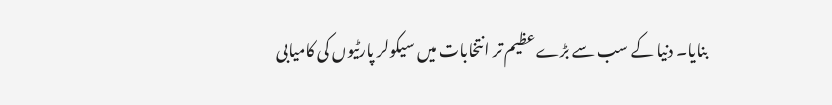بنایا۔ دنیا کے سب سے بڑے عظیم تر انتخابات میں سیکولر پارٹیوں کی کامیابی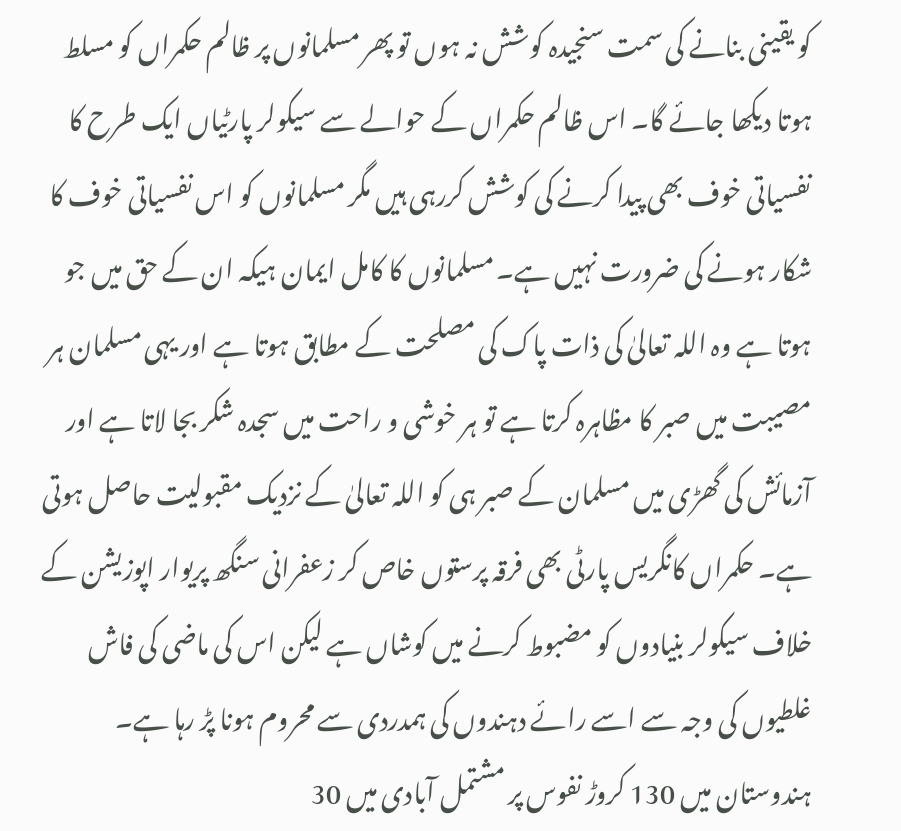کو یقینی بنانے کی سمت سنجیدہ کوشش نہ ہوں تو پھر مسلمانوں پر ظالم حکمراں کو مسلط ہوتا دیکھا جائے گا۔ اس ظالم حکمراں کے حوالے سے سیکولر پارٹیاں ایک طرح کا نفسیاتی خوف بھی پیدا کرنے کی کوشش کررہی ہیں مگر مسلمانوں کو اس نفسیاتی خوف کا شکار ہونے کی ضرورت نہیں ہے۔ مسلمانوں کا کامل ایمان ہیکہ ان کے حق میں جو ہوتا ہے وہ اللہ تعالیٰ کی ذات پاک کی مصلحت کے مطابق ہوتا ہے اور یہی مسلمان ہر مصیبت میں صبر کا مظاہرہ کرتا ہے تو ہر خوشی و راحت میں سجدہ شکر بجا لاتا ہے اور آزمائش کی گھڑی میں مسلمان کے صبر ہی کو اللہ تعالیٰ کے نزدیک مقبولیت حاصل ہوتی ہے۔ حکمراں کانگریس پارٹی بھی فرقہ پرستوں خاص کر زعفرانی سنگھ پریوار اپوزیشن کے خلاف سیکولر بنیادوں کو مضبوط کرنے میں کوشاں ہے لیکن اس کی ماضی کی فاش غلطیوں کی وجہ سے اسے رائے دہندوں کی ہمدردی سے محروم ہونا پڑ رہا ہے۔ ہندوستان میں 130 کروڑ نفوس پر مشتمل آبادی میں 30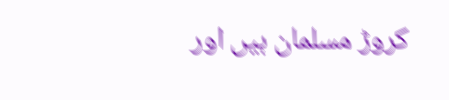کروڑ مسلمان ہیں اور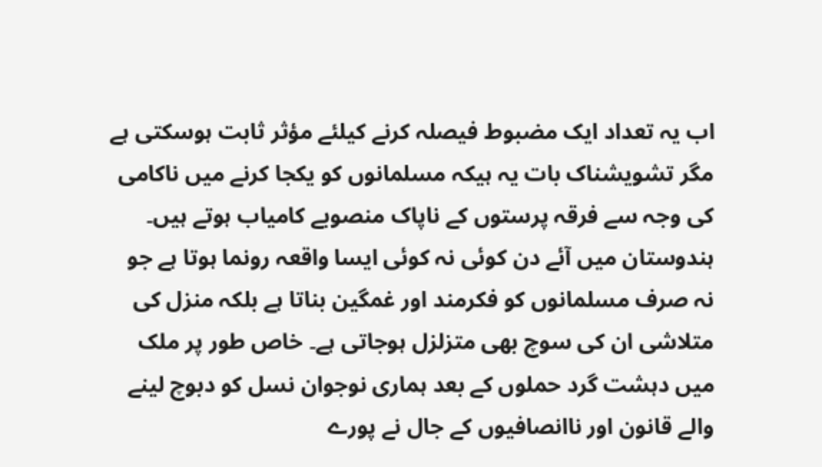اب یہ تعداد ایک مضبوط فیصلہ کرنے کیلئے مؤثر ثابت ہوسکتی ہے مگر تشویشناک بات یہ ہیکہ مسلمانوں کو یکجا کرنے میں ناکامی کی وجہ سے فرقہ پرستوں کے ناپاک منصوبے کامیاب ہوتے ہیں۔ ہندوستان میں آئے دن کوئی نہ کوئی ایسا واقعہ رونما ہوتا ہے جو نہ صرف مسلمانوں کو فکرمند اور غمگین بناتا ہے بلکہ منزل کی متلاشی ان کی سوچ بھی متزلزل ہوجاتی ہے۔ خاص طور پر ملک میں دہشت گرد حملوں کے بعد ہماری نوجوان نسل کو دبوچ لینے والے قانون اور ناانصافیوں کے جال نے پورے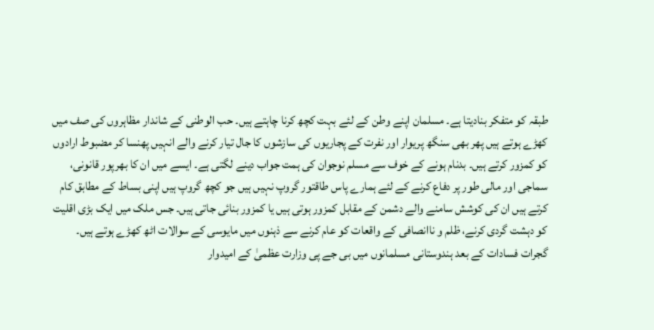طبقہ کو متفکر بنادیتا ہے۔ مسلمان اپنے وطن کے لئے بہت کچھ کرنا چاہتے ہیں۔ حب الوطنی کے شاندار مظاہروں کی صف میں کھڑے ہوتے ہیں پھر بھی سنگھ پریوار اور نفرت کے پجاریوں کی سازشوں کا جال تیار کرنے والے انہیں پھنسا کر مضبوط ارادوں کو کمزور کرتے ہیں۔ بدنام ہونے کے خوف سے مسلم نوجوان کی ہمت جواب دینے لگتی ہے۔ ایسے میں ان کا بھرپور قانونی، سماجی اور مالی طور پر دفاع کرنے کے لئے ہمارے پاس طاقتور گروپ نہیں ہیں جو کچھ گروپ ہیں اپنی بساط کے مطابق کام کرتے ہیں ان کی کوشش سامنے والے دشمن کے مقابل کمزور ہوتی ہیں یا کمزور بنائی جاتی ہیں۔ جس ملک میں ایک بڑی اقلیت کو دہشت گردی کرنے، ظلم و ناانصافی کے واقعات کو عام کرنے سے ذہنوں میں مایوسی کے سوالات اٹھ کھڑے ہوتے ہیں۔ گجرات فسادات کے بعد ہندوستانی مسلمانوں میں بی جے پی وزارت عظمیٰ کے امیدوار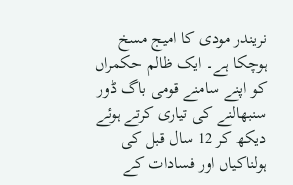نریندر مودی کا امیج مسخ ہوچکا ہے۔ ایک ظالم حکمراں کو اپنے سامنے قومی باگ ڈور سنبھالنے کی تیاری کرتے ہوئے دیکھ کر 12 سال قبل کی ہولناکیاں اور فسادات کے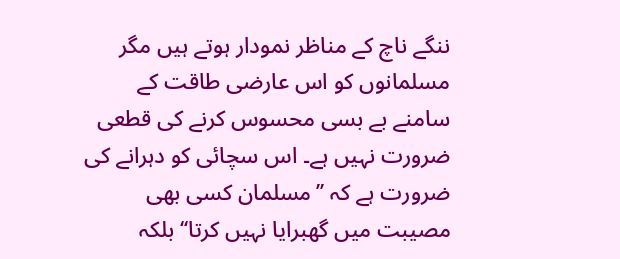ننگے ناچ کے مناظر نمودار ہوتے ہیں مگر مسلمانوں کو اس عارضی طاقت کے سامنے بے بسی محسوس کرنے کی قطعی ضرورت نہیں ہے۔ اس سچائی کو دہرانے کی ضرورت ہے کہ ’’مسلمان کسی بھی مصیبت میں گھبرایا نہیں کرتا‘‘ بلکہ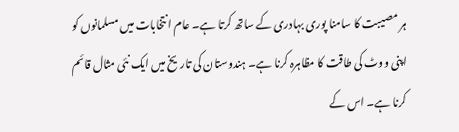ہر مصیبت کا سامنا پوری بہادری کے ساتھ کرتا ہے۔ عام انتخابات میں مسلمانوں کو اپنی ووٹ کی طاقت کا مظاہرہ کرنا ہے۔ ہندوستان کی تاریخ میں ایک نئی مثال قائم کرنا ہے۔ اس کے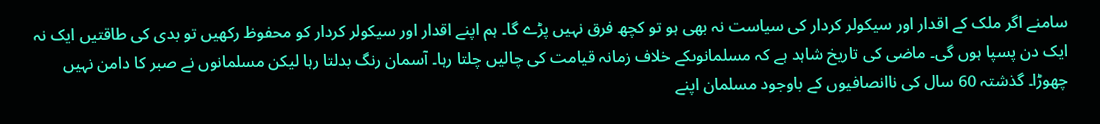سامنے اگر ملک کے اقدار اور سیکولر کردار کی سیاست نہ بھی ہو تو کچھ فرق نہیں پڑے گا۔ ہم اپنے اقدار اور سیکولر کردار کو محفوظ رکھیں تو بدی کی طاقتیں ایک نہ ایک دن پسپا ہوں گی۔ ماضی کی تاریخ شاہد ہے کہ مسلمانوںکے خلاف زمانہ قیامت کی چالیں چلتا رہا۔ آسمان رنگ بدلتا رہا لیکن مسلمانوں نے صبر کا دامن نہیں چھوڑا۔ گذشتہ 60 سال کی ناانصافیوں کے باوجود مسلمان اپنے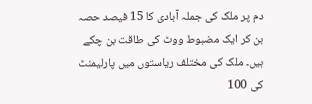دم پر ملک کی جملہ آبادی کا 15 فیصد حصہ بن کر ایک مضبوط ووٹ کی طاقت بن چکے ہیں۔ ملک کی مختلف ریاستوں میں پارلیمنٹ کی 100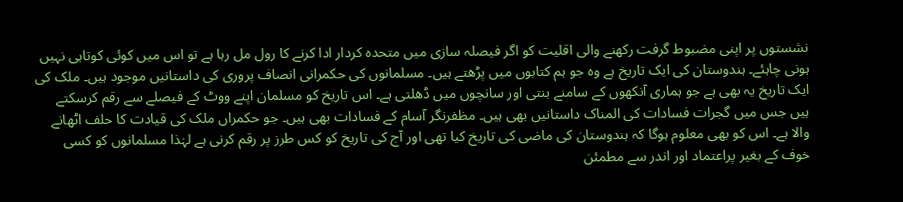نشستوں پر اپنی مضبوط گرفت رکھنے والی اقلیت کو اگر فیصلہ سازی میں متحدہ کردار ادا کرنے کا رول مل رہا ہے تو اس میں کوئی کوتاہی نہیں ہونی چاہئے۔ ہندوستان کی ایک تاریخ ہے وہ جو ہم کتابوں میں پڑھتے ہیں۔ مسلمانوں کی حکمرانی انصاف پروری کی داستانیں موجود ہیں۔ ملک کی ایک تاریخ یہ بھی ہے جو ہماری آنکھوں کے سامنے بنتی اور سانچوں میں ڈھلتی ہے۔ اس تاریخ کو مسلمان اپنے ووٹ کے فیصلے سے رقم کرسکتے ہیں جس میں گجرات فسادات کی المناک داستانیں بھی ہیں۔ مظفرنگر آسام کے فسادات بھی ہیں۔ جو حکمراں ملک کی قیادت کا حلف اٹھانے والا ہے۔ اس کو بھی معلوم ہوگا کہ ہندوستان کی ماضی کی تاریخ کیا تھی اور آج کی تاریخ کو کس طرز پر رقم کرنی ہے لہٰذا مسلمانوں کو کسی خوف کے بغیر پراعتماد اور اندر سے مطمئن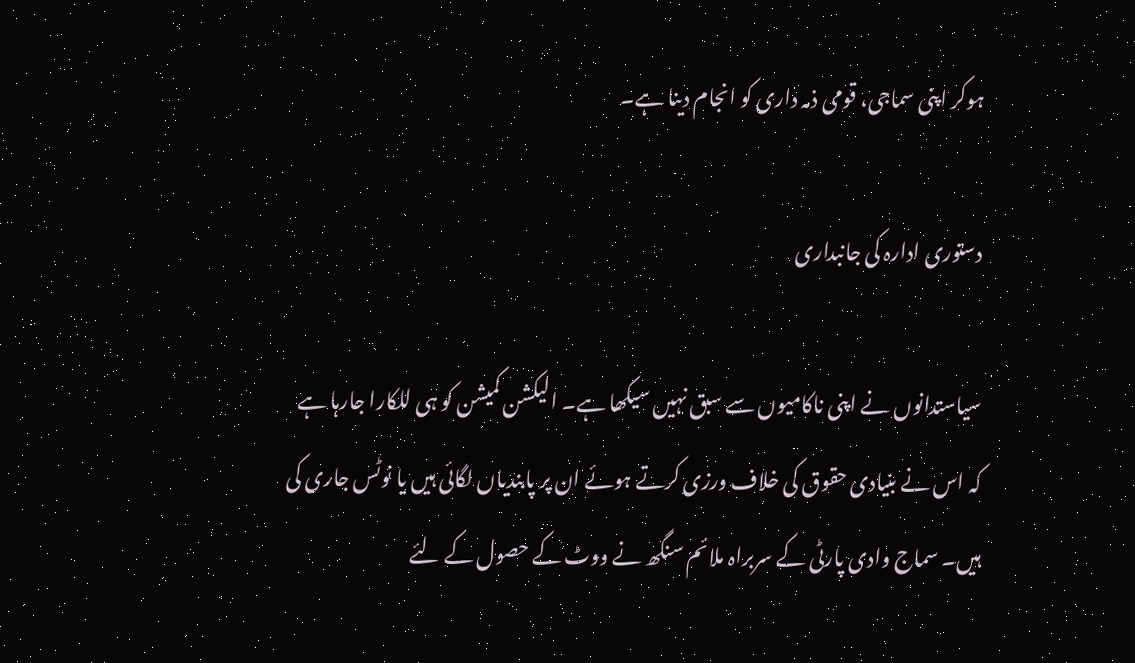ہوکر اپنی سماجی، قومی ذمہ داری کو انجام دینا ہے۔

دستوری ادارہ کی جانبداری

سیاستدانوں نے اپنی ناکامیوں سے سبق نہیں سیکھا ہے۔ الیکشن کمیشن کو ہی للکارا جارہا ہے کہ اس نے بنیادی حقوق کی خلاف ورزی کرتے ہوئے ان پر پابندیاں لگائی ہیں یا نوٹس جاری کی ہیں۔ سماج وادی پارٹی کے سربراہ ملائم سنگھ نے ووٹ کے حصول کے لئے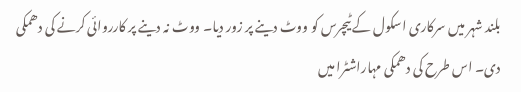بلند شہر میں سرکاری اسکول کے ٹیچرس کو ووٹ دینے پر زور دیا۔ ووٹ نہ دینے پر کارروائی کرنے کی دھمکی دی۔ اس طرح کی دھمکی مہاراشٹرا میں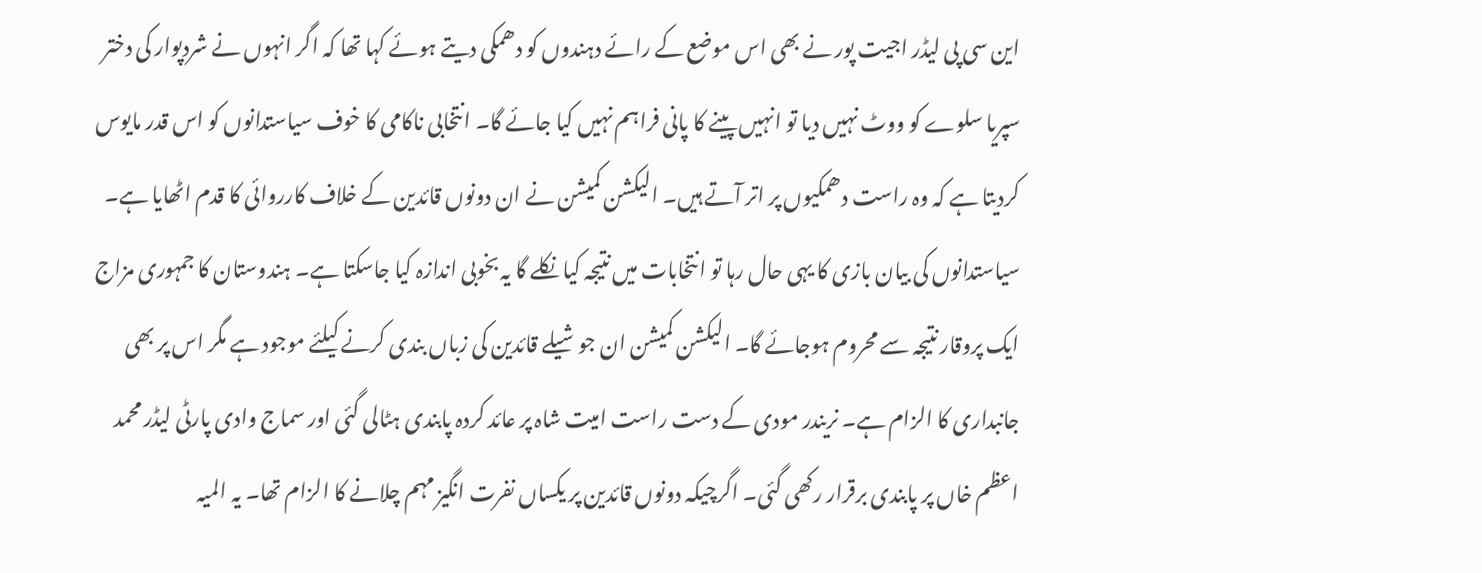این سی پی لیڈر اجیت پور نے بھی اس موضع کے رائے دہندوں کو دھمکی دیتے ہوئے کہا تھا کہ اگر انہوں نے شردپوار کی دختر سپریا سلوے کو ووٹ نہیں دیا تو انہیں پینے کا پانی فراہم نہیں کیا جائے گا۔ انتخابی ناکامی کا خوف سیاستدانوں کو اس قدر مایوس کردیتا ہے کہ وہ راست دھمکیوں پر اتر آتے ہیں۔ الیکشن کمیشن نے ان دونوں قائدین کے خلاف کارروائی کا قدم اٹھایا ہے۔ سیاستدانوں کی بیان بازی کا یہی حال رہا تو انتخابات میں نتیجہ کیا نکلے گا یہ بخوبی اندازہ کیا جاسکتا ہے۔ ہندوستان کا جمہوری مزاج ایک پروقار نتیجہ سے محروم ہوجائے گا۔ الیکشن کمیشن ان جوشیلے قائدین کی زباں بندی کرنے کیلئے موجود ہے مگر اس پر بھی جانبداری کا الزام ہے۔ نریندر مودی کے دست راست امیت شاہ پر عائد کردہ پابندی ہٹالی گئی اور سماج وادی پارٹی لیڈر محمد اعظم خاں پر پابندی برقرار رکھی گئی۔ اگرچیکہ دونوں قائدین پر یکساں نفرت انگیز مہم چلانے کا الزام تھا۔ یہ المیہ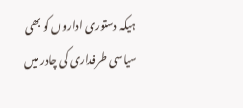ہیکہ دستوری اداروں کو بھی سیاسی طرفداری کی چادر میں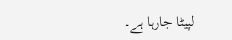لپیٹا جارہا ہے۔